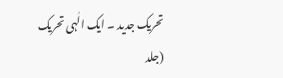تحریک جدید ۔ ایک الٰہی تحریک (جلد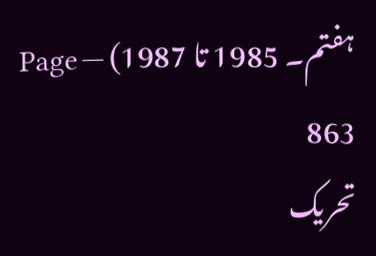ہفتم۔ 1985 تا 1987) — Page 863
تحریک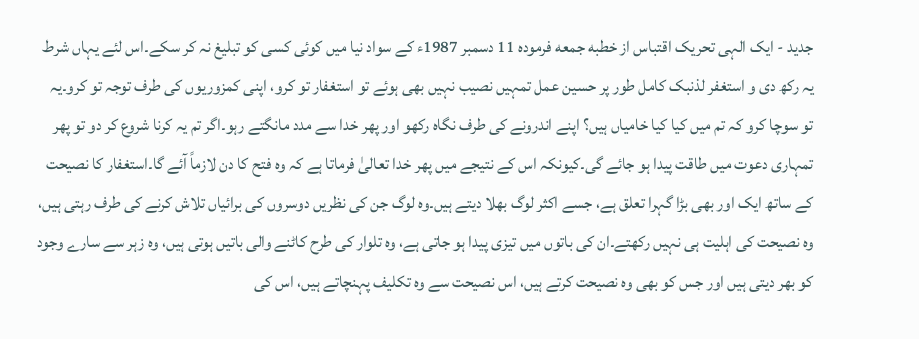جدید - ایک الہی تحریک اقتباس از خطبه جمعه فرموده 11 دسمبر 1987ء کے سواد نیا میں کوئی کسی کو تبلیغ نہ کر سکے۔اس لئے یہاں شرط یہ رکھ دی و استغفر لذنبک کامل طور پر حسین عمل تمہیں نصیب نہیں بھی ہوئے تو استغفار تو کرو، اپنی کمزوریوں کی طرف توجہ تو کرو۔یہ تو سوچا کرو کہ تم میں کیا کیا خامیاں ہیں؟ اپنے اندرونے کی طرف نگاہ رکھو اور پھر خدا سے مدد مانگتے رہو۔اگر تم یہ کرنا شروع کر دو تو پھر تمہاری دعوت میں طاقت پیدا ہو جائے گی۔کیونکہ اس کے نتیجے میں پھر خدا تعالیٰ فرماتا ہے کہ وہ فتح کا دن لازماً آئے گا۔استغفار کا نصیحت کے ساتھ ایک اور بھی بڑا گہرا تعلق ہے، جسے اکثر لوگ بھلا دیتے ہیں۔وہ لوگ جن کی نظریں دوسروں کی برائیاں تلاش کرنے کی طرف رہتی ہیں، وہ نصیحت کی اہلیت ہی نہیں رکھتے۔ان کی باتوں میں تیزی پیدا ہو جاتی ہے، وہ تلوار کی طرح کاٹنے والی باتیں ہوتی ہیں، وہ زہر سے سارے وجود کو بھر دیتی ہیں اور جس کو بھی وہ نصیحت کرتے ہیں، اس نصیحت سے وہ تکلیف پہنچاتے ہیں، اس کی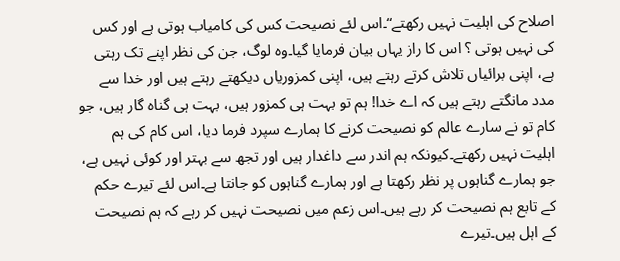اصلاح کی اہلیت نہیں رکھتے“۔اس لئے نصیحت کس کی کامیاب ہوتی ہے اور کس کی نہیں ہوتی ؟ اس کا راز یہاں بیان فرمایا گیا۔وہ لوگ، جن کی نظر اپنے تک رہتی ہے، اپنی برائیاں تلاش کرتے رہتے ہیں، اپنی کمزوریاں دیکھتے رہتے ہیں اور خدا سے مدد مانگتے رہتے ہیں کہ اے خدا! ہم تو بہت ہی کمزور ہیں، بہت ہی گناہ گار ہیں، جو کام تو نے سارے عالم کو نصیحت کرنے کا ہمارے سپرد فرما دیا، اس کام کی ہم اہلیت نہیں رکھتے۔کیونکہ ہم اندر سے داغدار ہیں اور تجھ سے بہتر اور کوئی نہیں ہے، جو ہمارے گناہوں پر نظر رکھتا ہے اور ہمارے گناہوں کو جانتا ہے۔اس لئے تیرے حکم کے تابع ہم نصیحت کر رہے ہیں۔اس زعم میں نصیحت نہیں کر رہے کہ ہم نصیحت کے اہل ہیں۔تیرے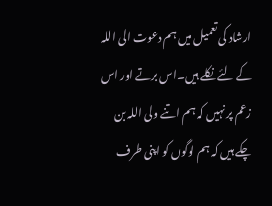ارشاد کی تعمیل میں ہم دعوت الی اللہ کے لئے نکلے ہیں۔اس برتے اور اس زعم پر نہیں کہ ہم اتنے ولی اللہ بن چکے ہیں کہ ہم لوگوں کو اپنی طرف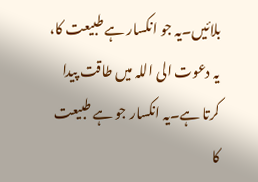بلائیں۔یہ جو انکسار ہے طبیعت کا، یہ دعوت الی اللہ میں طاقت پیدا کرتا ہے۔یہ انکسار جو ہے طبیعت کا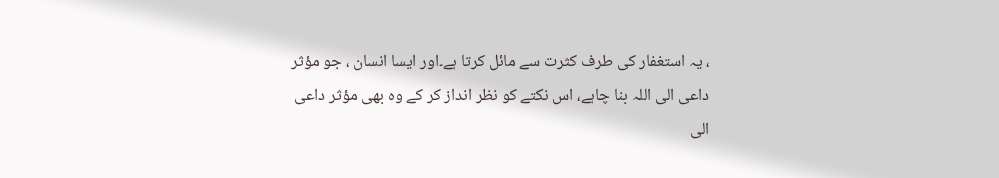، یہ استغفار کی طرف کثرت سے مائل کرتا ہے۔اور ایسا انسان ، جو مؤثر داعی الی اللہ بنا چاہے، اس نکتے کو نظر انداز کر کے وہ بھی مؤثر داعی الی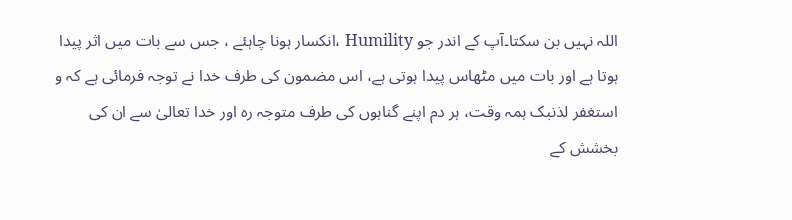اللہ نہیں بن سکتا۔آپ کے اندر جو Humility ،انکسار ہونا چاہئے ، جس سے بات میں اثر پیدا ہوتا ہے اور بات میں مٹھاس پیدا ہوتی ہے، اس مضمون کی طرف خدا نے توجہ فرمائی ہے کہ و استغفر لذنبک ہمہ وقت، ہر دم اپنے گناہوں کی طرف متوجہ رہ اور خدا تعالیٰ سے ان کی بخشش کے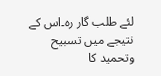لئے طلب گار رہ۔اس کے نتیجے میں تسبیح وتحمید کا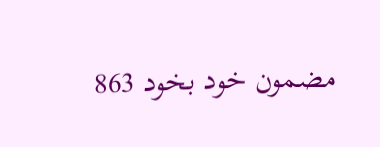مضمون خود بخود 863